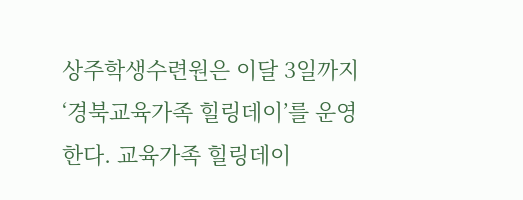상주학생수련원은 이달 3일까지 ‘경북교육가족 힐링데이’를 운영한다. 교육가족 힐링데이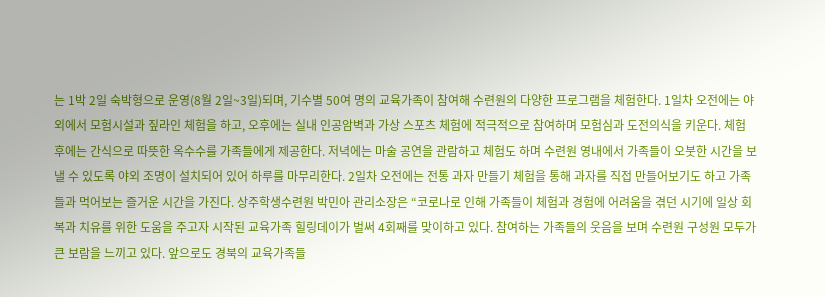는 1박 2일 숙박형으로 운영(8월 2일~3일)되며, 기수별 50여 명의 교육가족이 참여해 수련원의 다양한 프로그램을 체험한다. 1일차 오전에는 야외에서 모험시설과 짚라인 체험을 하고, 오후에는 실내 인공암벽과 가상 스포츠 체험에 적극적으로 참여하며 모험심과 도전의식을 키운다. 체험 후에는 간식으로 따뜻한 옥수수를 가족들에게 제공한다. 저녁에는 마술 공연을 관람하고 체험도 하며 수련원 영내에서 가족들이 오붓한 시간을 보낼 수 있도록 야외 조명이 설치되어 있어 하루를 마무리한다. 2일차 오전에는 전통 과자 만들기 체험을 통해 과자를 직접 만들어보기도 하고 가족들과 먹어보는 즐거운 시간을 가진다. 상주학생수련원 박민아 관리소장은 “코로나로 인해 가족들이 체험과 경험에 어려움을 겪던 시기에 일상 회복과 치유를 위한 도움을 주고자 시작된 교육가족 힐링데이가 벌써 4회째를 맞이하고 있다. 참여하는 가족들의 웃음을 보며 수련원 구성원 모두가 큰 보람을 느끼고 있다. 앞으로도 경북의 교육가족들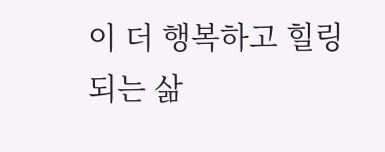이 더 행복하고 힐링되는 삶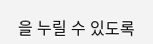을 누릴 수 있도록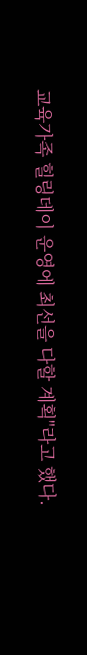교육가족 힐링데이 운영에 최선을 다할 계획"라고 했다.